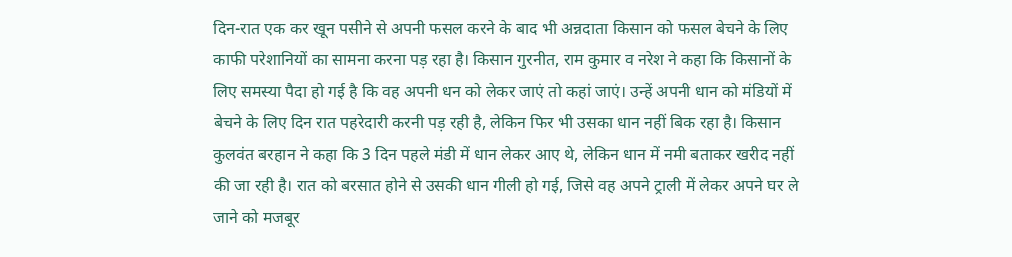दिन-रात एक कर खून पसीने से अपनी फसल करने के बाद भी अन्नदाता किसान को फसल बेचने के लिए काफी परेशानियों का सामना करना पड़ रहा है। किसान गुरनीत, राम कुमार व नरेश ने कहा कि किसानों के लिए समस्या पैदा हो गई है कि वह अपनी धन को लेकर जाएं तो कहां जाएं। उन्हें अपनी धान को मंडियों में बेचने के लिए दिन रात पहरेदारी करनी पड़ रही है, लेकिन फिर भी उसका धान नहीं बिक रहा है। किसान कुलवंत बरहान ने कहा कि 3 दिन पहले मंडी में धान लेकर आए थे, लेकिन धान में नमी बताकर खरीद नहीं की जा रही है। रात को बरसात होने से उसकी धान गीली हो गई, जिसे वह अपने ट्राली में लेकर अपने घर ले जाने को मजबूर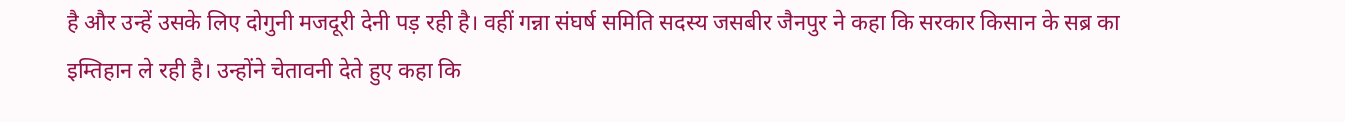है और उन्हें उसके लिए दोगुनी मजदूरी देनी पड़ रही है। वहीं गन्ना संघर्ष समिति सदस्य जसबीर जैनपुर ने कहा कि सरकार किसान के सब्र का इम्तिहान ले रही है। उन्होंने चेतावनी देते हुए कहा कि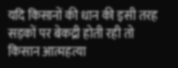यदि किसानों की धान की इसी तरह सड़कों पर बेकद्री होती रही तो किसान आत्महत्या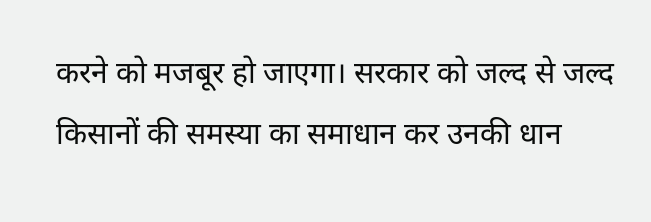करने को मजबूर हो जाएगा। सरकार को जल्द से जल्द किसानों की समस्या का समाधान कर उनकी धान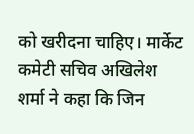को खरीदना चाहिए। मार्केट कमेटी सचिव अखिलेश शर्मा ने कहा कि जिन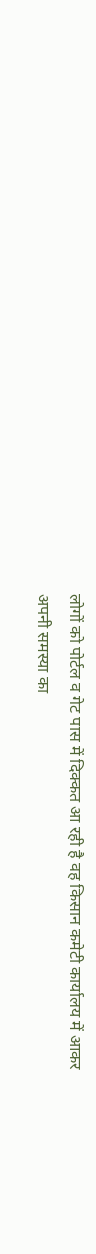लोगों को पोर्टल व गेट पास में दिक्कत आ रही है वह किसान कमेटी कार्यालय में आकर अपनी समस्या का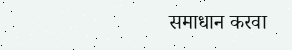समाधान करवा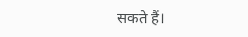सकते हैं।